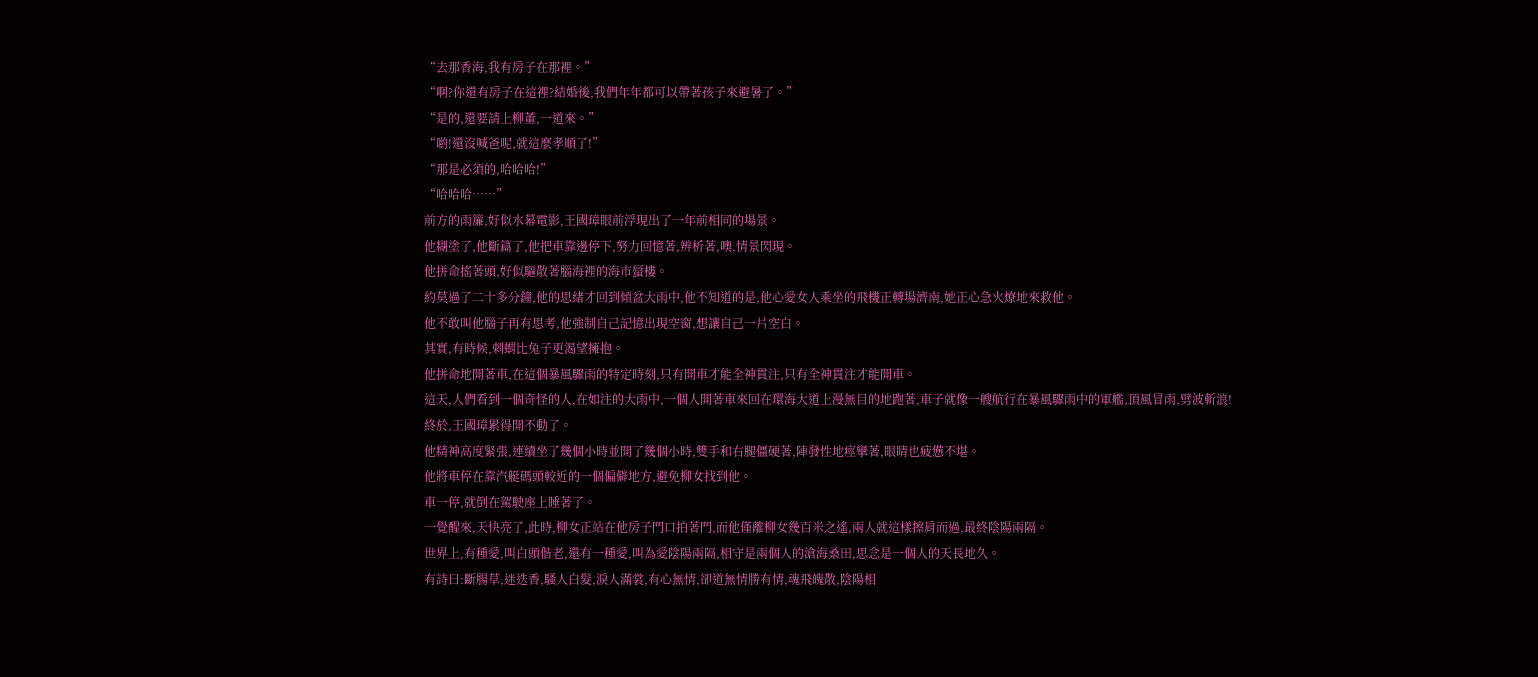“去那香海,我有房子在那裡。”
“啊?你還有房子在這裡?結婚後,我們年年都可以帶著孩子來避暑了。”
“是的,還要請上柳董,一道來。”
“喲!還沒喊爸呢,就這麼孝順了!”
“那是必須的,哈哈哈!”
“哈哈哈……”
前方的雨簾,好似水幕電影,王國璋眼前浮現出了一年前相同的場景。
他糊塗了,他斷篇了,他把車靠邊停下,努力回憶著,辨析著,噢,情景閃現。
他拼命搖著頭,好似驅散著腦海裡的海市蜃樓。
約莫過了二十多分鐘,他的思緒才回到傾盆大雨中,他不知道的是,他心愛女人乘坐的飛機正轉場濟南,她正心急火燎地來救他。
他不敢叫他腦子再有思考,他強制自己記憶出現空窗,想讓自己一片空白。
其實,有時候,刺蝟比兔子更渴望擁抱。
他拼命地開著車,在這個暴風驟雨的特定時刻,只有開車才能全神貫注,只有全神貫注才能開車。
這天,人們看到一個奇怪的人,在如注的大雨中,一個人開著車來回在環海大道上漫無目的地跑著,車子就像一艘航行在暴風驟雨中的軍艦,頂風冒雨,劈波斬浪!
終於,王國璋累得開不動了。
他精神高度緊張,連續坐了幾個小時並開了幾個小時,雙手和右腿僵硬著,陣發性地痙攣著,眼睛也疲憊不堪。
他將車停在靠汽艇碼頭較近的一個偏僻地方,避免柳女找到他。
車一停,就倒在駕駛座上睡著了。
一覺醒來,天快亮了,此時,柳女正站在他房子門口拍著門,而他僅離柳女幾百米之遙,兩人就這樣擦肩而過,最終陰陽兩隔。
世界上,有種愛,叫白頭偕老,還有一種愛,叫為愛陰陽兩隔,相守是兩個人的滄海桑田,思念是一個人的天長地久。
有詩曰:斷腸草,迷迭香,騷人白髮,淚人滿裳,有心無情,卻道無情勝有情,魂飛魄散,陰陽相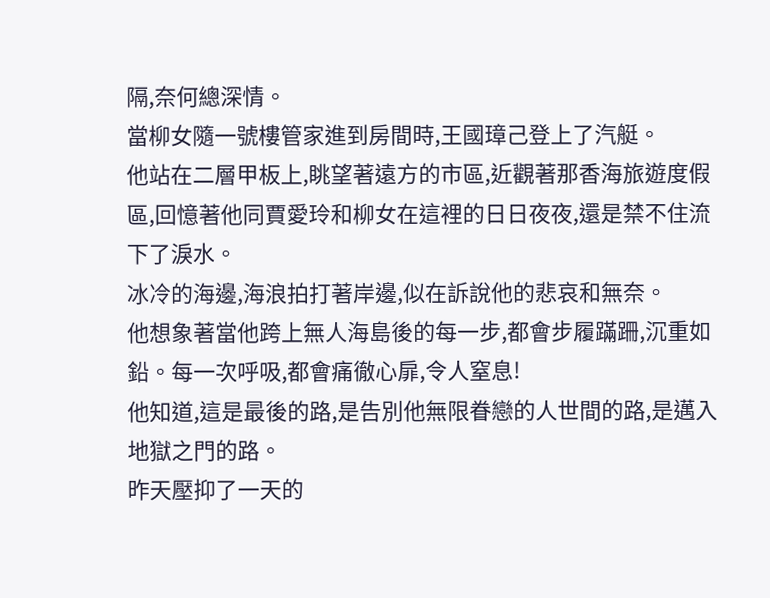隔,奈何總深情。
當柳女隨一號樓管家進到房間時,王國璋己登上了汽艇。
他站在二層甲板上,眺望著遠方的市區,近觀著那香海旅遊度假區,回憶著他同賈愛玲和柳女在這裡的日日夜夜,還是禁不住流下了淚水。
冰冷的海邊,海浪拍打著岸邊,似在訴說他的悲哀和無奈。
他想象著當他跨上無人海島後的每一步,都會步履蹣跚,沉重如鉛。每一次呼吸,都會痛徹心扉,令人窒息!
他知道,這是最後的路,是告別他無限眷戀的人世間的路,是邁入地獄之門的路。
昨天壓抑了一天的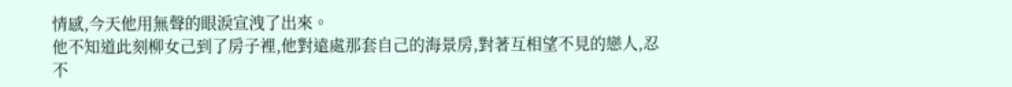情感,今天他用無聲的眼淚宣洩了出來。
他不知道此刻柳女己到了房子裡,他對遠處那套自己的海景房,對著互相望不見的戀人,忍不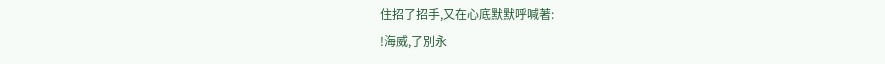住招了招手,又在心底默默呼喊著:
!海威,了別永